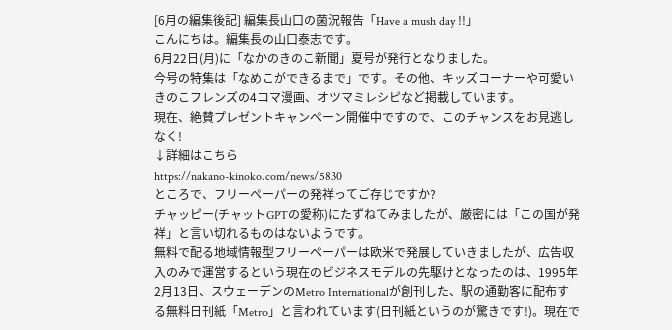[6月の編集後記] 編集長山口の菌況報告「Have a mush day !!」
こんにちは。編集長の山口泰志です。
6月22日(月)に「なかのきのこ新聞」夏号が発行となりました。
今号の特集は「なめこができるまで」です。その他、キッズコーナーや可愛いきのこフレンズの4コマ漫画、オツマミレシピなど掲載しています。
現在、絶賛プレゼントキャンペーン開催中ですので、このチャンスをお見逃しなく!
↓詳細はこちら
https://nakano-kinoko.com/news/5830
ところで、フリーペーパーの発祥ってご存じですか?
チャッピー(チャットGPTの愛称)にたずねてみましたが、厳密には「この国が発祥」と言い切れるものはないようです。
無料で配る地域情報型フリーペーパーは欧米で発展していきましたが、広告収入のみで運営するという現在のビジネスモデルの先駆けとなったのは、1995年2月13日、スウェーデンのMetro Internationalが創刊した、駅の通勤客に配布する無料日刊紙「Metro」と言われています(日刊紙というのが驚きです!)。現在で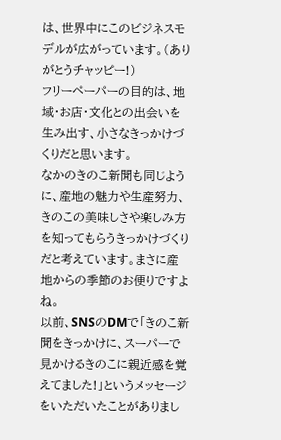は、世界中にこのビジネスモデルが広がっています。(ありがとうチャッピー!)
フリーペーパーの目的は、地域・お店・文化との出会いを生み出す、小さなきっかけづくりだと思います。
なかのきのこ新聞も同じように、産地の魅力や生産努力、きのこの美味しさや楽しみ方を知ってもらうきっかけづくりだと考えています。まさに産地からの季節のお便りですよね。
以前、SNSのDMで「きのこ新聞をきっかけに、スーパーで見かけるきのこに親近感を覚えてました!」というメッセージをいただいたことがありまし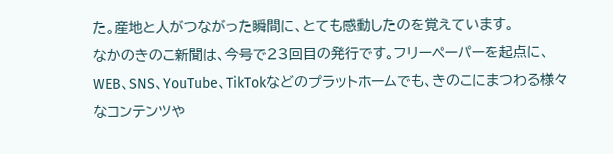た。産地と人がつながった瞬間に、とても感動したのを覚えています。
なかのきのこ新聞は、今号で23回目の発行です。フリーペーパーを起点に、WEB、SNS、YouTube、TikTokなどのプラットホームでも、きのこにまつわる様々なコンテンツや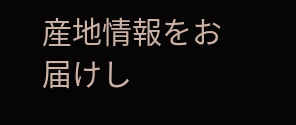産地情報をお届けし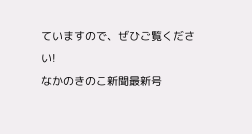ていますので、ぜひご覧ください!
なかのきのこ新聞最新号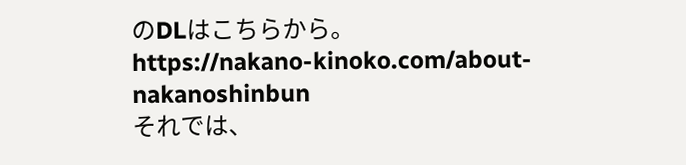のDLはこちらから。
https://nakano-kinoko.com/about-nakanoshinbun
それでは、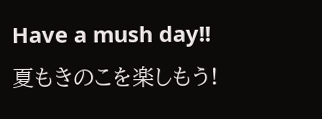Have a mush day!!
夏もきのこを楽しもう!